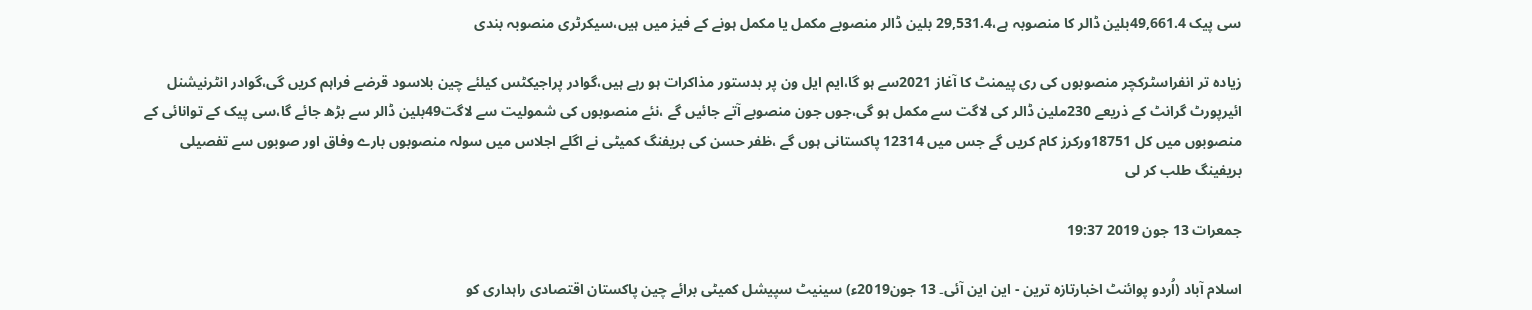سی پیک 49,661.4بلین ڈالر کا منصوبہ ہے،29,531.4 بلین ڈالر منصوبے مکمل یا مکمل ہونے کے فیز میں ہیں،سیکرٹری منصوبہ بندی

زیادہ تر انفراسٹرکچر منصوبوں کی ری پیمنٹ کا آغاز 2021سے ہو گا،ایم ایل ون پر بدستور مذاکرات ہو رہے ہیں،گوادر پراجیکٹس کیلئے چین بلاسود قرضے فراہم کریں گی،گوادر انٹرنیشنل ائیرپورٹ گرانٹ کے ذریعے 230ملین ڈالر کی لاگت سے مکمل ہو گی،جوں جون منصوبے آتے جائیں گے ،نئے منصوبوں کی شمولیت سے لاگت49بلین ڈالر سے بڑھ جائے گا،سی پیک کے توانائی کے منصوبوں میں کل 18751ورکرز کام کریں گے جس میں 12314 پاکستانی ہوں گے ،ظفر حسن کی بریفنگ کمیٹی نے اگلے اجلاس میں سولہ منصوبوں بارے وفاق اور صوبوں سے تفصیلی بریفینگ طلب کر لی

جمعرات 13 جون 2019 19:37

اسلام آباد (اُردو پوائنٹ اخبارتازہ ترین - این این آئی۔ 13 جون2019ء) سینیٹ سپیشل کمیٹی برائے چین پاکستان اقتصادی راہداری کو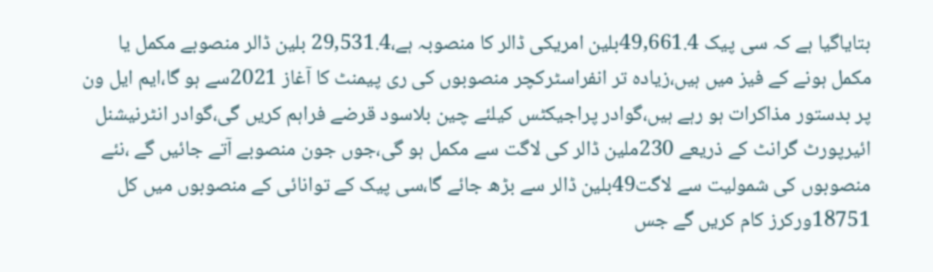بتایاگیا ہے کہ سی پیک 49,661.4بلین امریکی ڈالر کا منصوبہ ہے،29,531.4 بلین ڈالر منصوبے مکمل یا مکمل ہونے کے فیز میں ہیں،زیادہ تر انفراسٹرکچر منصوبوں کی ری پیمنٹ کا آغاز 2021سے ہو گا،ایم ایل ون پر بدستور مذاکرات ہو رہے ہیں،گوادر پراجیکٹس کیلئے چین بلاسود قرضے فراہم کریں گی،گوادر انٹرنیشنل ائیرپورٹ گرانٹ کے ذریعے 230ملین ڈالر کی لاگت سے مکمل ہو گی،جوں جون منصوبے آتے جائیں گے ،نئے منصوبوں کی شمولیت سے لاگت49بلین ڈالر سے بڑھ جائے گا،سی پیک کے توانائی کے منصوبوں میں کل 18751ورکرز کام کریں گے جس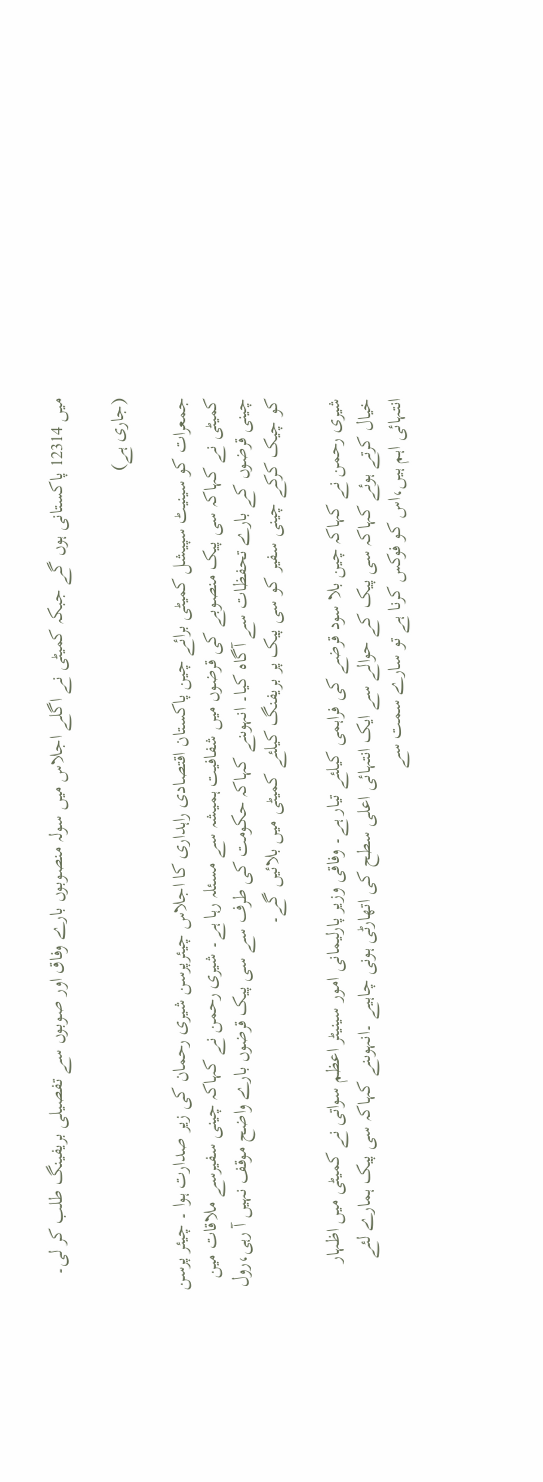میں 12314 پاکستانی ہوں گے جبکہ کمیٹی نے اگلے اجلاس میں سولہ منصوبوں بارے وفاق اور صوبوں سے تفصیلی بریفینگ طلب کر لی۔

(جاری ہے)

جمعرات کو سینیٹ سپیشل کمیٹی برائے چین پاکستان اقتصادی راہداری کا اجلاس چیئرپرسن شیری رحمان کی زیر صدارت ہوا ۔ چیئر پرسن کمیٹی نے کہاکہ سی پیک منصوبے کی قرضوں میں شفافیت ہمیشہ سے مسئلہ رہا ہے۔ شیری رحمن نے کہاکہ چینی سفیرسے ملاقات مین چینی قرضوں کے بارے تحفظات سے آگاہ کیا۔ انہوںنے کہاکہ حکومت کی طرف سے سی پیک قرضوں بارے واضح موقف نہیں آ رہی،رول کو چیک کرکے چینی سفیر کو سی پیک پر بریفنگ کیلئے کمیٹی میں بلائیں گے۔

شیری رحمن نے کہاکہ چین بلا سود قرضے کی فراہمی کیلئے تیار ہے۔ وفاقی وزیر پارلیمانی امور سینیٹر اعظم سواتی نے کمیٹی میں اظہار خیال کرتے ہوئے کہاکہ سی پیک کے حوالے سے ایک انتہائی اعلی سطح کی اتھارٹی ہونی چاہیے ۔انہوںنے کہاکہ سی پیک ہمارے لئے انتہائی اہم ہیں،اس کو فوکس کرنا ہے تو سارے سمت سے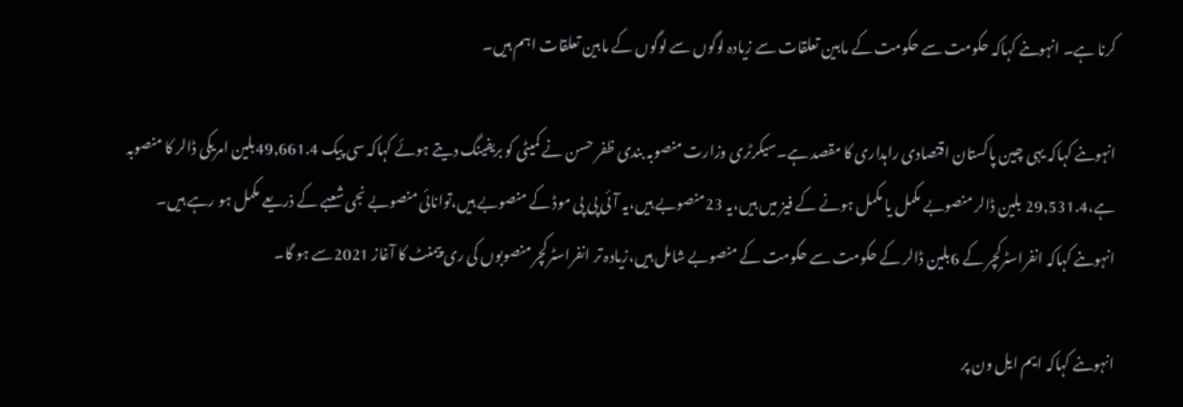کرنا ہے۔ انہوںنے کہاکہ حکومت سے حکومت کے مابین تعلقات سے زیادہ لوگوں سے لوگوں کے مابین تعلقات اہم ہیں۔

انہوںنے کہاکہ یہی چین پاکستان اقتصادی راہداری کا مقصد ہے۔سیکرٹری وزارت منصوبہ بندی ظفر حسن نے کمیٹی کو بریفینگ دیتے ہوئے کہاکہ سی پیک 49,661.4بلین امریکی ڈالر کا منصوبہ ہے،29,531.4 بلین ڈالر منصوبے مکمل یا مکمل ہونے کے فیز میں ہیں،یہ 23منصوبے ہیں،یہ آئی پی پی موڈ کے منصوبے ہیں،توانائی منصوبے نجی شعبے کے ذریعے مکمل ہو رہے ہیں۔ انہوںنے کہاکہ انفراسٹرکچر کے 6بلین ڈالر کے حکومت سے حکومت کے منصوبے شامل ہیں،زیادہ تر انفراسٹرکچر منصوبوں کی ری پیمنٹ کا آغاز 2021سے ہو گا۔

انہوںنے کہاکہ ایم ایل ون پر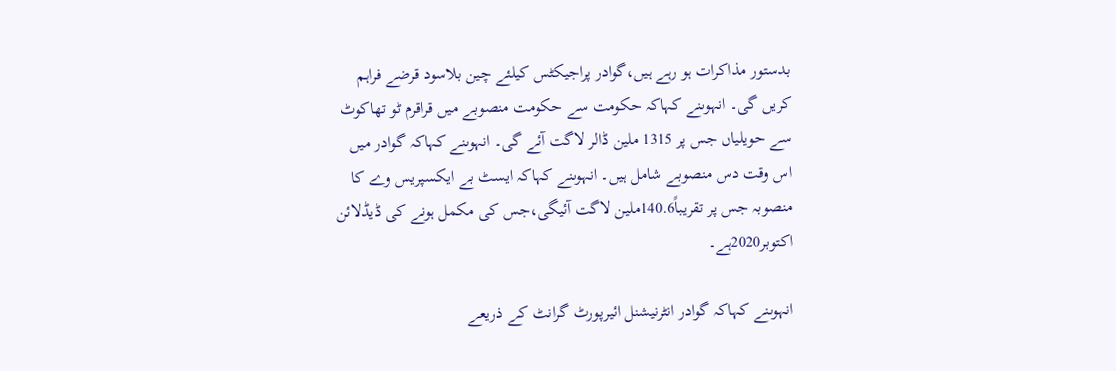بدستور مذاکرات ہو رہے ہیں،گوادر پراجیکٹس کیلئے چین بلاسود قرضے فراہم کریں گی۔ انہوںنے کہاکہ حکومت سے حکومت منصوبے میں قراقرم ٹو تھاکوٹ سے حویلیاں جس پر 1315 ملین ڈالر لاگت آئے گی۔ انہوںنے کہاکہ گوادر میں اس وقت دس منصوبے شامل ہیں۔ انہوںنے کہاکہ ایسٹ بے ایکسپریس وے کا منصوبہ جس پر تقریباً140.6ملین لاگت آئیگی،جس کی مکمل ہونے کی ڈیڈلائن اکتوبر2020ہے۔

انہوںنے کہاکہ گوادر انٹرنیشنل ائیرپورٹ گرانٹ کے ذریعے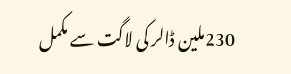230ملین ڈالر کی لاگت سے مکمل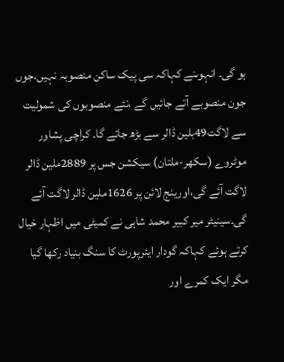ہو گی۔ انہوںنے کہاکہ سی پیک ساکن منصوبہ نہیں،جوں جون منصوبے آتے جائیں گے ،نئے منصوبوں کی شمولیت سے لاگت49بلین ڈالر سے بڑھ جائے گا۔ کراچی پشاور موٹروے (سکھر-ملتان) سیکشن جس پر 2889ملین ڈالر لاگت آئے گی،اورینج لائن پر 1626ملین ڈالر لاگت آئے گی۔سینیٹر میر کبیر محمد شاہی نے کمیٹی میں اظہار خیال کرتے ہوئے کہاکہ گودار ایئرپورٹ کا سنگ بنیاد رکھا گیا مگر ایک کمرے اور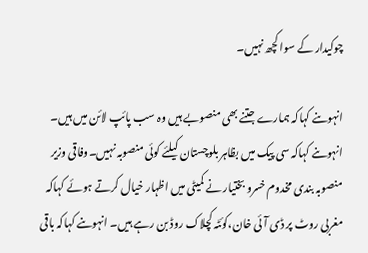چوکیدار کے سوا کچھ نہیں۔

انہوںنے کہاکہ ہمارے جتنے بھی منصوبے ہیں وہ سب پائپ لائن میں ہیں۔ انہوںنے کہاکہ سی پیک میں بظاہر بلوچستان کیلئے کوئی منصوبہ نہیں۔وفاقی وزیر منصوبہ بندی مخدوم خسرو بختیار نے کمیٹی میں اظہار خیال کرتے ہوئے کہاکہ مغربی روٹ پر ڈی آئی خان،کوئٹہ کچلاک روڈ بن رہے ہیں۔ انہوںنے کہاکہ باقی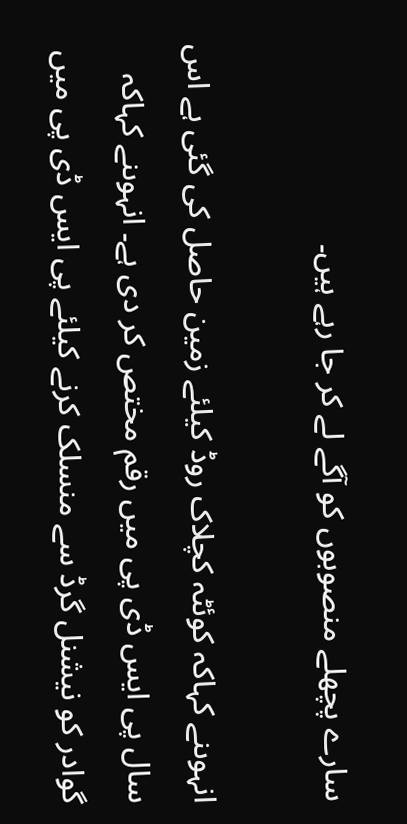سارے پچھلے منصوبوں کو آگے لے کر جا رہے ہیں۔

انہوںنے کہاکہ کوئٹہ کچلاک روڈ کیلئے زمین حاصل کی گئی ہے اس سال پی ایس ڈی پی میں رقم مختص کر دی ہے۔ انہوںنے کہاکہ گوادر کو نیشنل گرڈ سے منسلک کرنے کیلئے پی ایس ڈی پی میں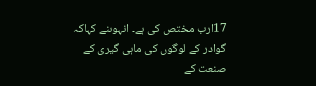17ارب مختص کی ہے۔ انہوںنے کہاکہ گوادر کے لوگوں کی ماہی گیری کے صنعت کے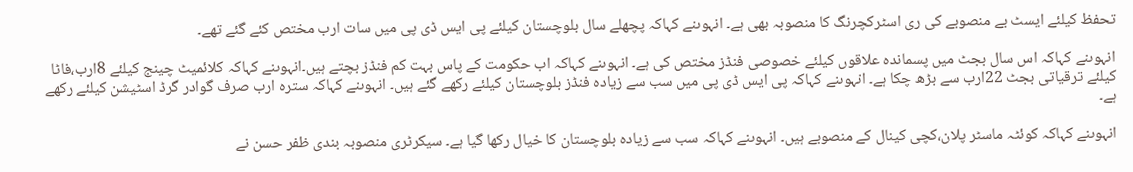تحفظ کیلئے ایسٹ بے منصوبے کی ری اسٹرکچرنگ کا منصوبہ بھی ہے۔ انہوںنے کہاکہ پچھلے سال بلوچستان کیلئے پی ایس ڈی پی میں سات ارب مختص کئے گئے تھے۔

انہوںنے کہاکہ اس سال بجٹ میں پسماندہ علاقوں کیلئے خصوصی فنڈز مختص کی ہے۔ انہوںنے کہاکہ اب حکومت کے پاس بہت کم فنڈز بچتے ہیں۔انہوںنے کہاکہ کلائمیٹ چینج کیلئے 8ارب،فاٹا کیلئے ترقیاتی بجٹ 22ارب سے بڑھ چکا ہے۔ انہوںنے کہاکہ پی ایس ڈی پی میں سب سے زیادہ فنڈز بلوچستان کیلئے رکھے گئے ہیں۔ انہوںنے کہاکہ سترہ ارب صرف گوادر گرڈ اسٹیشن کیلئے رکھے ہے۔

انہوںنے کہاکہ کوئٹہ ماسٹر پلان،کچی کینال کے منصوبے ہیں۔ انہوںنے کہاکہ سب سے زیادہ بلوچستان کا خیال رکھا گیا ہے۔ سیکرٹری منصوبہ بندی ظفر حسن نے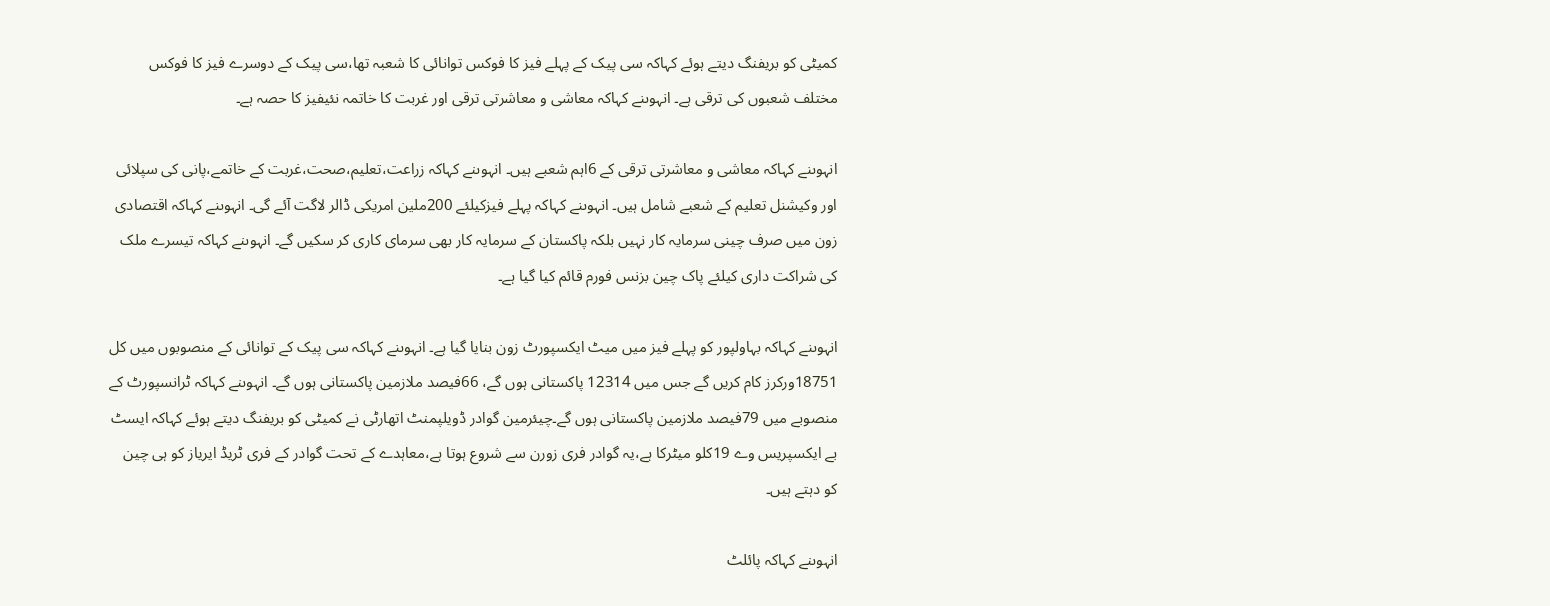کمیٹی کو بریفنگ دیتے ہوئے کہاکہ سی پیک کے پہلے فیز کا فوکس توانائی کا شعبہ تھا،سی پیک کے دوسرے فیز کا فوکس مختلف شعبوں کی ترقی ہے۔ انہوںنے کہاکہ معاشی و معاشرتی ترقی اور غربت کا خاتمہ نئیفیز کا حصہ ہے۔

انہوںنے کہاکہ معاشی و معاشرتی ترقی کے 6اہم شعبے ہیں۔ انہوںنے کہاکہ زراعت،تعلیم،صحت،غربت کے خاتمے،پانی کی سپلائی اور وکیشنل تعلیم کے شعبے شامل ہیں۔ انہوںنے کہاکہ پہلے فیزکیلئے 200ملین امریکی ڈالر لاگت آئے گی۔ انہوںنے کہاکہ اقتصادی زون میں صرف چینی سرمایہ کار نہیں بلکہ پاکستان کے سرمایہ کار بھی سرمای کاری کر سکیں گے۔ انہوںنے کہاکہ تیسرے ملک کی شراکت داری کیلئے پاک چین بزنس فورم قائم کیا گیا ہے۔

انہوںنے کہاکہ بہاولپور کو پہلے فیز میں میٹ ایکسپورٹ زون بنایا گیا ہے۔ انہوںنے کہاکہ سی پیک کے توانائی کے منصوبوں میں کل 18751ورکرز کام کریں گے جس میں 12314 پاکستانی ہوں گے، 66فیصد ملازمین پاکستانی ہوں گے۔ انہوںنے کہاکہ ٹرانسپورٹ کے منصوبے میں 79فیصد ملازمین پاکستانی ہوں گے۔چیئرمین گوادر ڈویلپمنٹ اتھارٹی نے کمیٹی کو بریفنگ دیتے ہوئے کہاکہ ایسٹ بے ایکسپریس وے 19کلو میٹرکا ہے،یہ گوادر فری زورن سے شروع ہوتا ہے،معاہدے کے تحت گوادر کے فری ٹریڈ ایریاز کو ہی چین کو دہتے ہیں۔

انہوںنے کہاکہ پائلٹ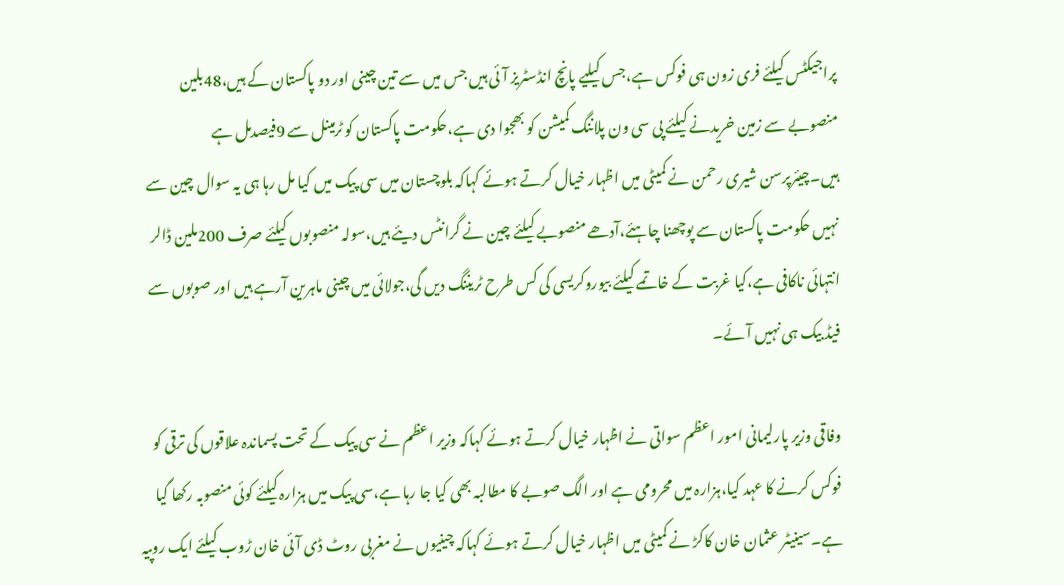پراجیکٹس کیلئے فری زون ہی فوکس ہے،جس کیلیے پانچ انڈسٹریز آئی ہیں جس میں سے تین چینی اور دو پاکستان کے ہیں،48بلین منصوبے سے زمین خریدنے کیلئے پی سی ون پلاننگ کمیشن کو بھجوا دی ہے،حکومت پاکستان کو ٹرمینل سے 9فیصدمل ہے ہیں۔چیئرپرسن شیری رحمن نے کمیٹی میں اظہار خیال کرتے ہوئے کہاکہ بلوچستان میں سی پیک میں کیا مل رہا ہی یہ سوال چین سے نہیں حکومت پاکستان سے پوچھنا چاہئے،آدھے منصوبے کیلئے چین نے گرانٹس دیئے ہیں،سولہ منصوبوں کیلئے صرف 200ملین ڈالر انتہائی ناکافی ہے،کیا غربت کے خاتمے کیلئے بیوروکریسی کی کس طرح ٹریننگ دیں گی،جولائی میں چینی ماہرین آرہے ہیں اور صوبوں سے فیڈ بیک ہی نہیں آئے۔

وفاقی وزیر پارلیمانی امور اعظم سواتی نے اظہار خیال کرتے ہوئے کہاکہ وزیر اعظم نے سی پیک کے تحت پسماندہ علاقوں کی ترقی کو فوکس کرنے کا عہد کیا،ہزارہ میں محرومی ہے اور الگ صوبے کا مطالبہ بھی کیا جا رہا ہے،سی پیک میں ہزارہ کیلئے کوئی منصوبہ رکھا گیا ہے۔سینیٹر عثمان خان کاکڑ نے کمیٹی میں اظہار خیال کرتے ہوئے کہاکہ چینیوں نے مغربی روٹ ڈی آئی خان ڑوب کیلئے ایک روپیہ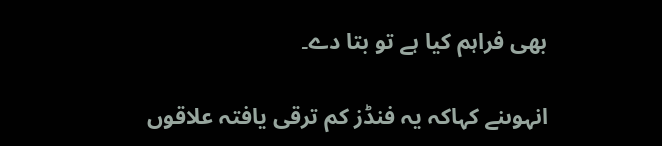بھی فراہم کیا ہے تو بتا دے۔

انہوںنے کہاکہ یہ فنڈز کم ترقی یافتہ علاقوں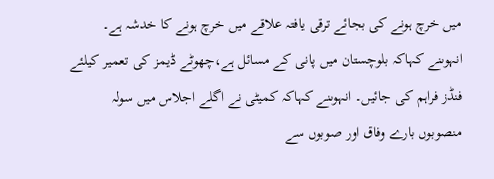میں خرچ ہونے کی بجائے ترقی یافتہ علاقے میں خرچ ہونے کا خدشہ ہے۔ انہوںنے کہاکہ بلوچستان میں پانی کے مسائل ہے،چھوٹے ڈیمز کی تعمیر کیلئے فنڈز فراہم کی جائیں۔ انہوںنے کہاکہ کمیٹی نے اگلے اجلاس میں سولہ منصوبوں بارے وفاق اور صوبوں سے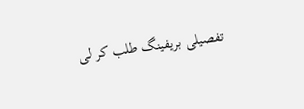تفصیلی بریفینگ طلب کر لی